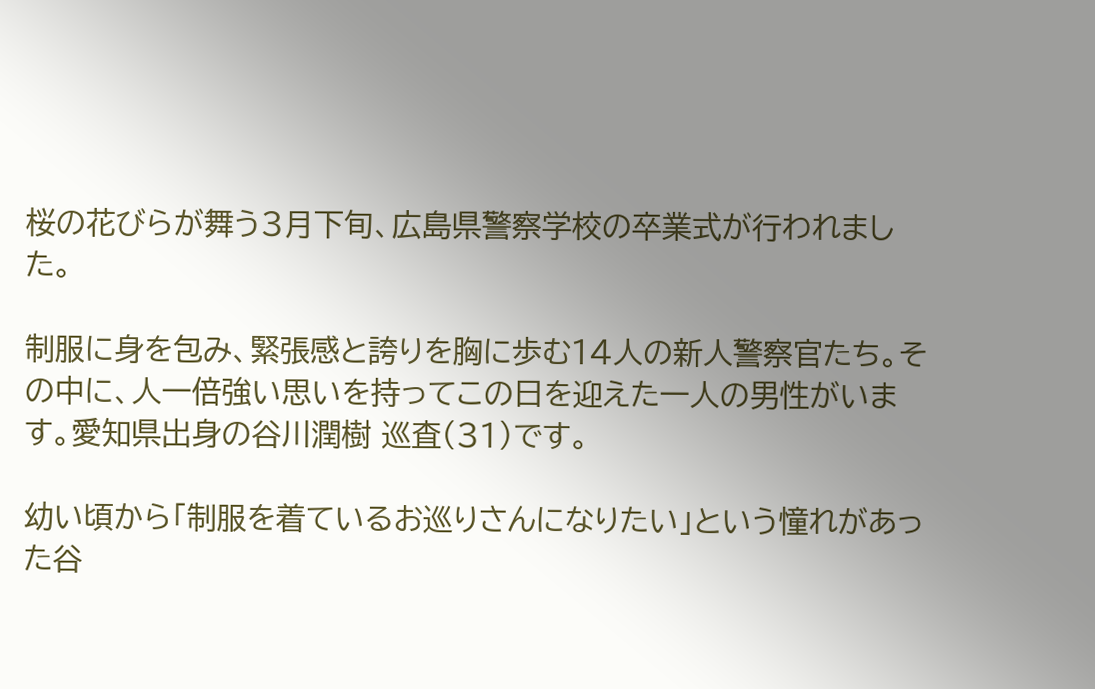桜の花びらが舞う3月下旬、広島県警察学校の卒業式が行われました。

制服に身を包み、緊張感と誇りを胸に歩む14人の新人警察官たち。その中に、人一倍強い思いを持ってこの日を迎えた一人の男性がいます。愛知県出身の谷川潤樹 巡査(31)です。

幼い頃から「制服を着ているお巡りさんになりたい」という憧れがあった谷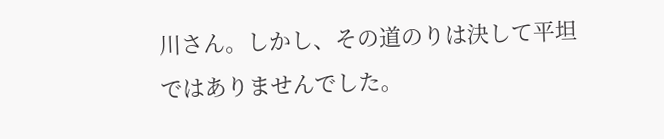川さん。しかし、その道のりは決して平坦ではありませんでした。